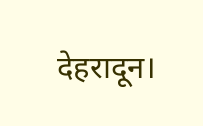देहरादून।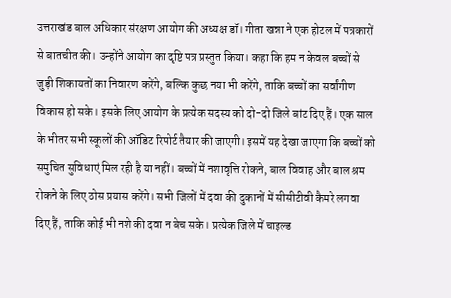उत्तराखंड बाल अधिकार संरक्षण आयोग की अध्यक्ष डॉ। गीता खन्ना ने एक होटल में पत्रकारों से बातचीत की। उन्होंने आयोग का दृष्टि पत्र प्रस्तुत किया। कहा कि हम न केवल बच्चों से जुड़ी शिकायतों का निवारण करेंगे, बल्कि कुछ नया भी करेंगे, ताकि बच्चों का सर्वांगीण विकास हो सके। इसके लिए आयोग के प्रत्येक सदस्य को दो-दो जिले बांट दिए हैं। एक साल के भीतर सभी स्कूलों की ऑडिट रिपोर्ट तैयार की जाएगी। इसमें यह देखा जाएगा कि बच्चों को समुचित सुविधाएं मिल रही है या नहीं। बच्चों में नशावृत्ति रोकने, बाल विवाह और बाल श्रम रोकने के लिए ठोस प्रयास करेंगे। सभी जिलों में दवा की दुकानों में सीसीटीवी कैमरे लगवा दिए हैं, ताकि कोई भी नशे की दवा न बेच सके। प्रत्येक जिले में चाइल्ड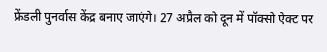फ्रेंडली पुनर्वास केंद्र बनाए जाएंगे। 27 अप्रैल को दून में पॉक्सो ऐक्ट पर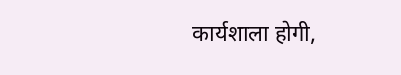कार्यशाला होगी,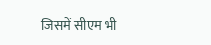जिसमें सीएम भी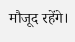मौजूद रहेंगे।